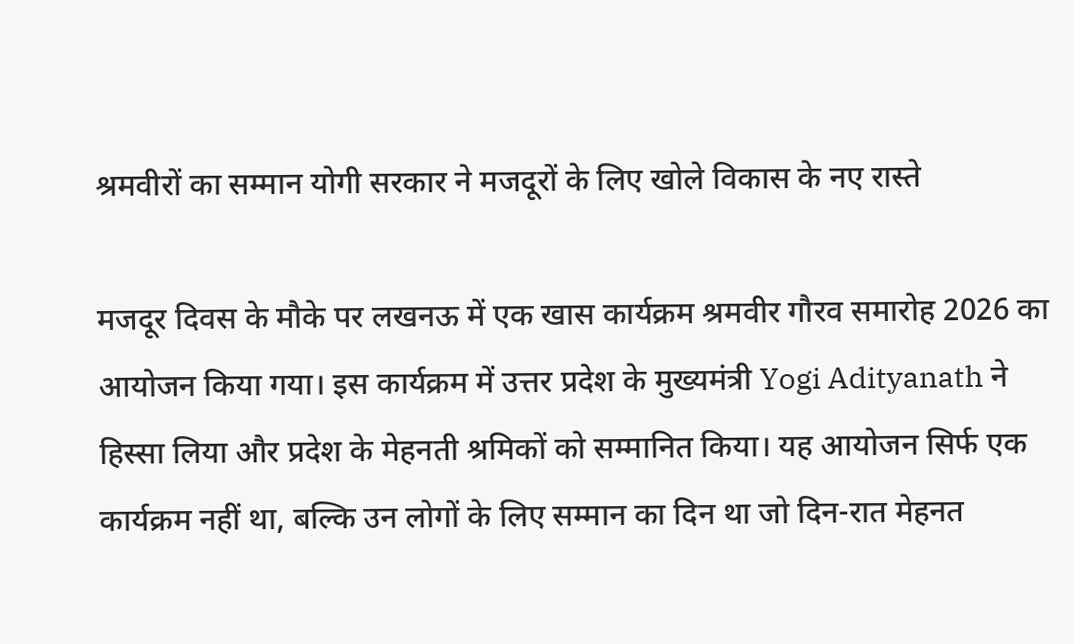श्रमवीरों का सम्मान योगी सरकार ने मजदूरों के लिए खोले विकास के नए रास्ते

मजदूर दिवस के मौके पर लखनऊ में एक खास कार्यक्रम श्रमवीर गौरव समारोह 2026 का आयोजन किया गया। इस कार्यक्रम में उत्तर प्रदेश के मुख्यमंत्री Yogi Adityanath ने हिस्सा लिया और प्रदेश के मेहनती श्रमिकों को सम्मानित किया। यह आयोजन सिर्फ एक कार्यक्रम नहीं था, बल्कि उन लोगों के लिए सम्मान का दिन था जो दिन-रात मेहनत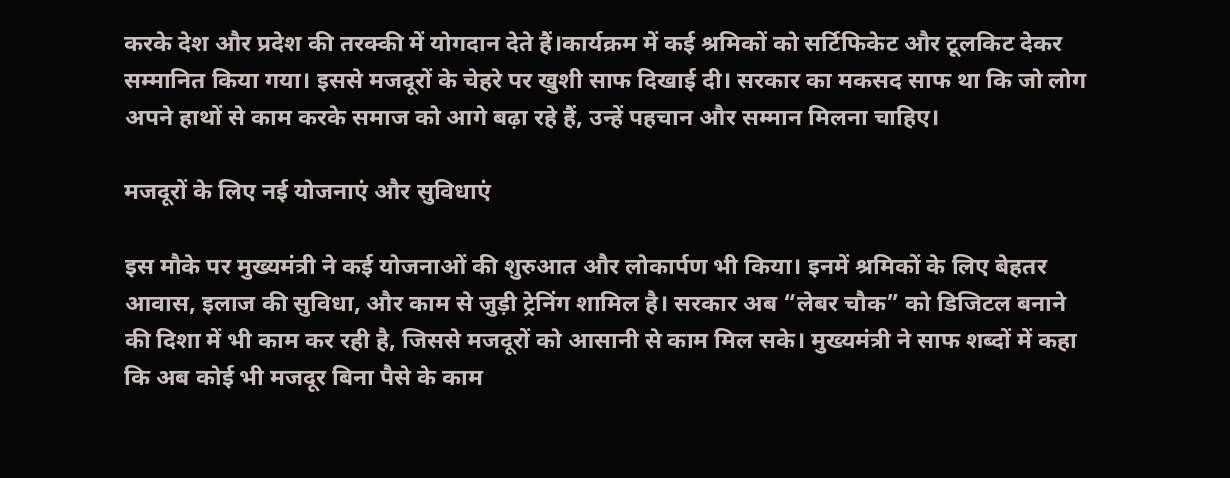करके देश और प्रदेश की तरक्की में योगदान देते हैं।कार्यक्रम में कई श्रमिकों को सर्टिफिकेट और टूलकिट देकर सम्मानित किया गया। इससे मजदूरों के चेहरे पर खुशी साफ दिखाई दी। सरकार का मकसद साफ था कि जो लोग अपने हाथों से काम करके समाज को आगे बढ़ा रहे हैं, उन्हें पहचान और सम्मान मिलना चाहिए।

मजदूरों के लिए नई योजनाएं और सुविधाएं

इस मौके पर मुख्यमंत्री ने कई योजनाओं की शुरुआत और लोकार्पण भी किया। इनमें श्रमिकों के लिए बेहतर आवास, इलाज की सुविधा, और काम से जुड़ी ट्रेनिंग शामिल है। सरकार अब “लेबर चौक” को डिजिटल बनाने की दिशा में भी काम कर रही है, जिससे मजदूरों को आसानी से काम मिल सके। मुख्यमंत्री ने साफ शब्दों में कहा कि अब कोई भी मजदूर बिना पैसे के काम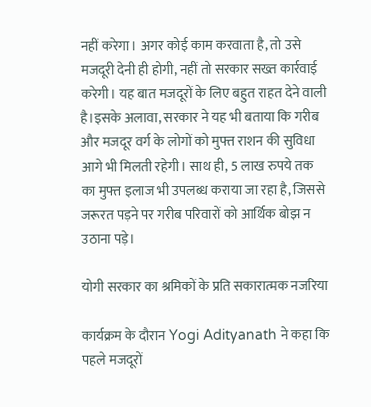नहीं करेगा। अगर कोई काम करवाता है, तो उसे मजदूरी देनी ही होगी, नहीं तो सरकार सख्त कार्रवाई करेगी। यह बात मजदूरों के लिए बहुत राहत देने वाली है।इसके अलावा, सरकार ने यह भी बताया कि गरीब और मजदूर वर्ग के लोगों को मुफ्त राशन की सुविधा आगे भी मिलती रहेगी। साथ ही, 5 लाख रुपये तक का मुफ्त इलाज भी उपलब्ध कराया जा रहा है, जिससे जरूरत पड़ने पर गरीब परिवारों को आर्थिक बोझ न उठाना पड़े।

योगी सरकार का श्रमिकों के प्रति सकारात्मक नजरिया

कार्यक्रम के दौरान Yogi Adityanath ने कहा कि पहले मजदूरों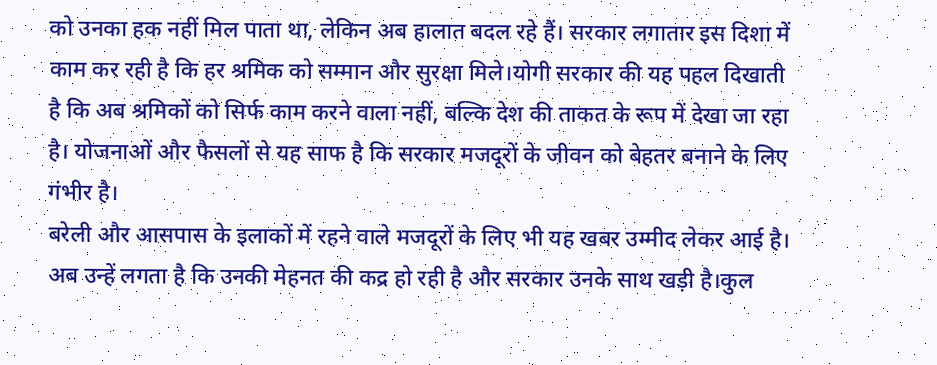को उनका हक नहीं मिल पाता था, लेकिन अब हालात बदल रहे हैं। सरकार लगातार इस दिशा में काम कर रही है कि हर श्रमिक को सम्मान और सुरक्षा मिले।योगी सरकार की यह पहल दिखाती है कि अब श्रमिकों को सिर्फ काम करने वाला नहीं, बल्कि देश की ताकत के रूप में देखा जा रहा है। योजनाओं और फैसलों से यह साफ है कि सरकार मजदूरों के जीवन को बेहतर बनाने के लिए गंभीर है।
बरेली और आसपास के इलाकों में रहने वाले मजदूरों के लिए भी यह खबर उम्मीद लेकर आई है। अब उन्हें लगता है कि उनकी मेहनत की कद्र हो रही है और सरकार उनके साथ खड़ी है।कुल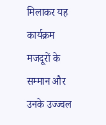मिलाकर यह कार्यक्रम मजदूरों के सम्मान और उनके उज्ज्वल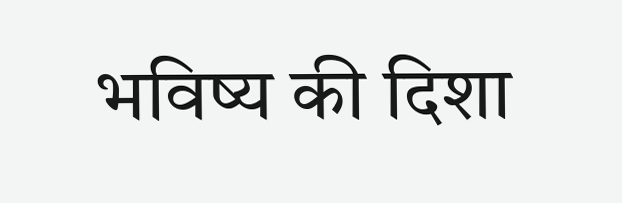भविष्य की दिशा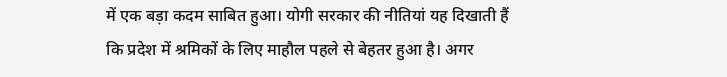में एक बड़ा कदम साबित हुआ। योगी सरकार की नीतियां यह दिखाती हैं कि प्रदेश में श्रमिकों के लिए माहौल पहले से बेहतर हुआ है। अगर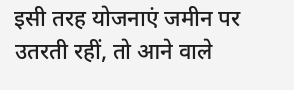इसी तरह योजनाएं जमीन पर उतरती रहीं, तो आने वाले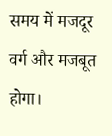समय में मजदूर वर्ग और मजबूत होगा।